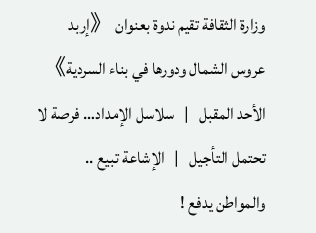وزارة الثقافة تقيم ندوة بعنوان 《إربد عروس الشمال ودورها في بناء السردية》 الأحد المقبل   |   سلاسل الإمداد… فرصة لا تحتمل التأجيل   |   الإشاعة تبيع .. والمواطن يدفع !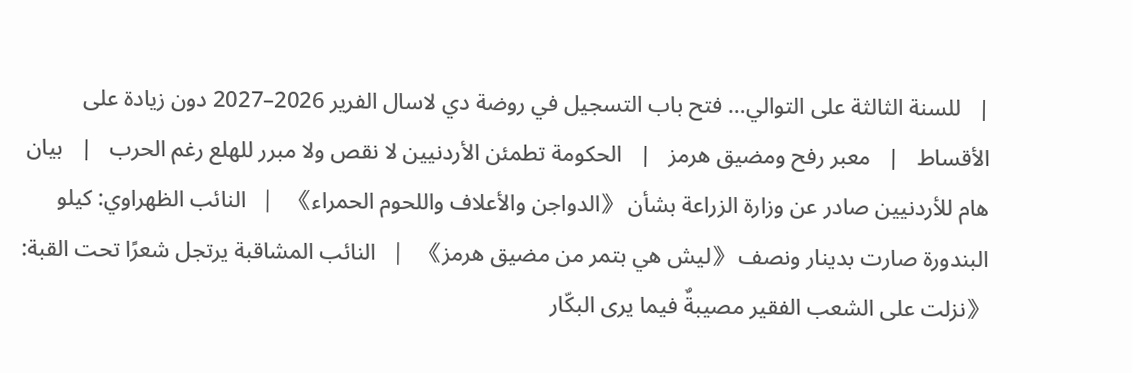|   للسنة الثالثة على التوالي… فتح باب التسجيل في روضة دي لاسال الفرير 2026–2027 دون زيادة على الأقساط   |   معبر رفح ومضيق هرمز   |   الحكومة تطمئن الأردنيين لا نقص ولا مبرر للهلع رغم الحرب   |   بيان هام للأردنيين صادر عن وزارة الزراعة بشأن 《الدواجن والأعلاف واللحوم الحمراء》   |   النائب الظهراوي: كيلو البندورة صارت بدينار ونصف 《ليش هي بتمر من مضيق هرمز》   |   النائب المشاقبة يرتجل شعرًا تحت القبة: 《نزلت على الشعب الفقير مصيبةٌ فيما يرى البكّار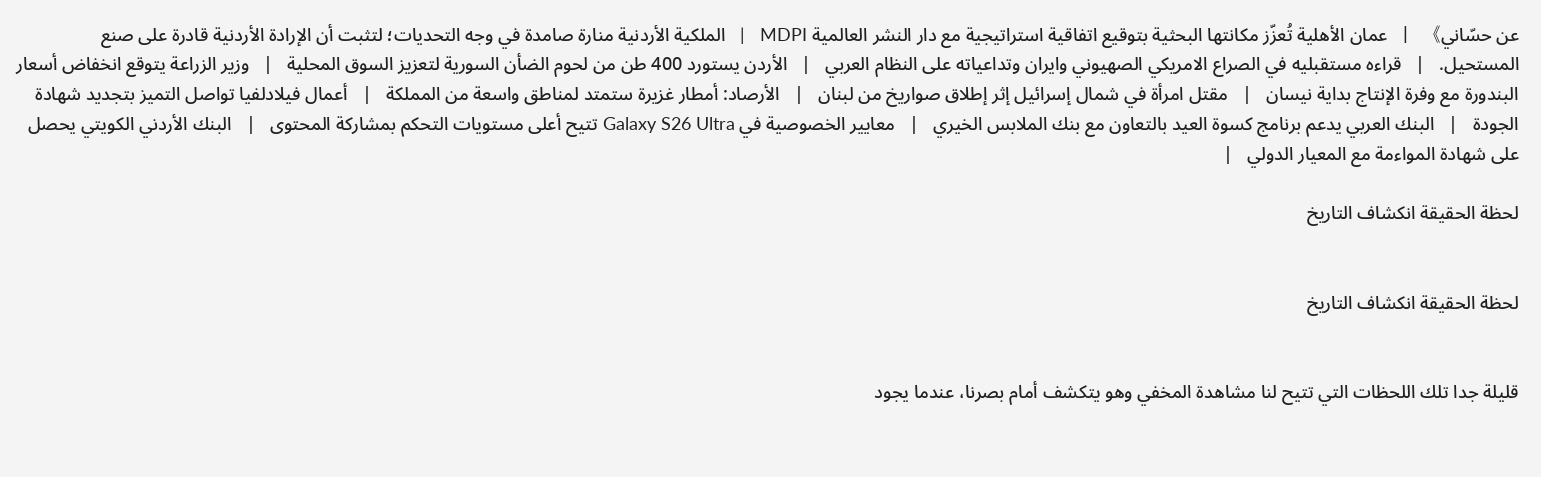عن حسّاني》   |   عمان الأهلية تُعزّز مكانتها البحثية بتوقيع اتفاقية استراتيجية مع دار النشر العالمية MDPI   |   الملكية الأردنية منارة صامدة في وجه التحديات؛ لتثبت أن الإرادة الأردنية قادرة على صنع المستحيل.   |   قراءه مستقبليه في الصراع الامريكي الصهيوني وايران وتداعياته على النظام العربي   |   الأردن يستورد 400 طن من لحوم الضأن السورية لتعزيز السوق المحلية   |   وزير الزراعة يتوقع انخفاض أسعار البندورة مع وفرة الإنتاج بداية نيسان   |   مقتل امرأة في شمال إسرائيل إثر إطلاق صواريخ من لبنان   |   الأرصاد: أمطار غزيرة ستمتد لمناطق واسعة من المملكة   |   أعمال فيلادلفيا تواصل التميز بتجديد شهادة الجودة   |   البنك العربي يدعم برنامج كسوة العيد بالتعاون مع بنك الملابس الخيري   |   معايير الخصوصية في Galaxy S26 Ultra تتيح أعلى مستويات التحكم بمشاركة المحتوى   |   البنك الأردني الكويتي يحصل على شهادة المواءمة مع المعيار الدولي   |

لحظة الحقيقة انكشاف التاريخ


لحظة الحقيقة انكشاف التاريخ


قليلة جدا تلك اللحظات التي تتيح لنا مشاهدة المخفي وهو يتكشف أمام بصرنا، عندما يجود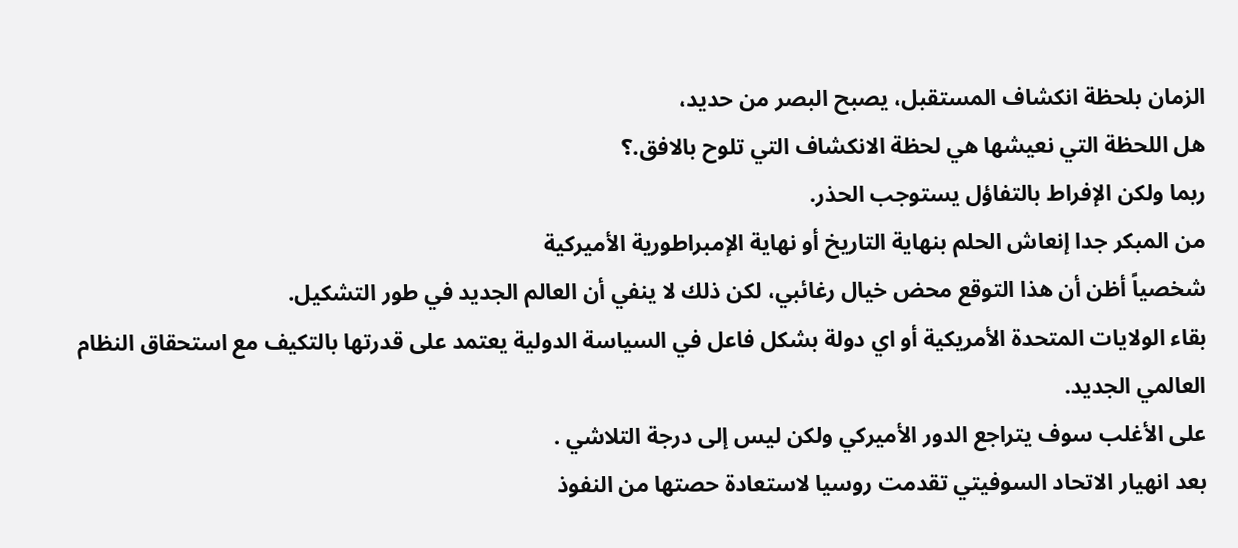الزمان بلحظة انكشاف المستقبل، يصبح البصر من حديد،
هل اللحظة التي نعيشها هي لحظة الانكشاف التي تلوح بالافق.؟
ربما ولكن الإفراط بالتفاؤل يستوجب الحذر.
من المبكر جدا إنعاش الحلم بنهاية التاريخ أو نهاية الإمبراطورية الأميركية
شخصياً أظن أن هذا التوقع محض خيال رغائبي، لكن ذلك لا ينفي أن العالم الجديد في طور التشكيل.
بقاء الولايات المتحدة الأمريكية أو اي دولة بشكل فاعل في السياسة الدولية يعتمد على قدرتها بالتكيف مع استحقاق النظام العالمي الجديد.
على الأغلب سوف يتراجع الدور الأميركي ولكن ليس إلى درجة التلاشي .
بعد انهيار الاتحاد السوفيتي تقدمت روسيا لاستعادة حصتها من النفوذ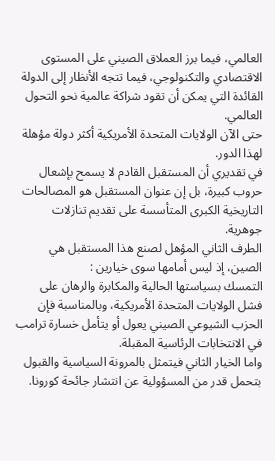العالمي، فيما برز العملاق الصيني على المستوى الاقتصادي والتكنولوجي، فيما تتجه الأنظار إلى الدولة القائدة التي يمكن أن تقود شراكة عالمية نحو التحول العالمي.
حتى الآن الولايات المتحدة الأمريكية أكثر دولة مؤهلة لهذا الدور.
في تقديري أن المستقبل القادم لا يسمح بإشعال حروب كبيرة، بل إن عنوان المستقبل هو المصالحات التاريخية الكبرى المتأسسة على تقديم تنازلات جوهرية.
الطرف الثاني المؤهل لصنع هذا المستقبل هي الصين، إذ ليس أمامها سوى خيارين :
التمسك بسياستها الحالية والمكابرة والرهان على فشل الولايات المتحدة الأمريكية، وبالمناسبة فإن الحزب الشيوعي الصيني يعول أو يتأمل خسارة ترامب في الانتخابات الرئاسية المقبلة.
واما الخيار الثاني فيتمثل بالمرونة السياسية والقبول بتحمل قدر من المسؤولية عن انتشار جائحة كورونا.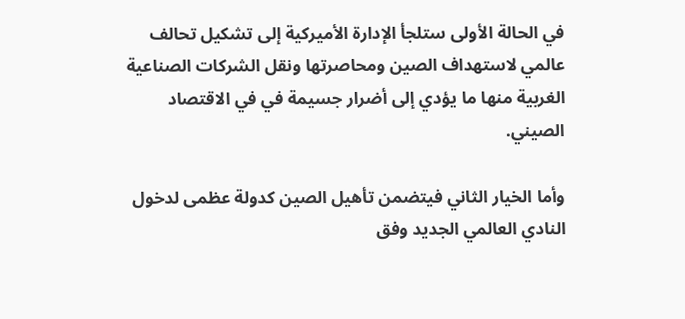في الحالة الأولى ستلجأ الإدارة الأميركية إلى تشكيل تحالف عالمي لاستهداف الصين ومحاصرتها ونقل الشركات الصناعية الغربية منها ما يؤدي إلى أضرار جسيمة في في الاقتصاد الصيني.

وأما الخيار الثاني فيتضمن تأهيل الصين كدولة عظمى لدخول النادي العالمي الجديد وفق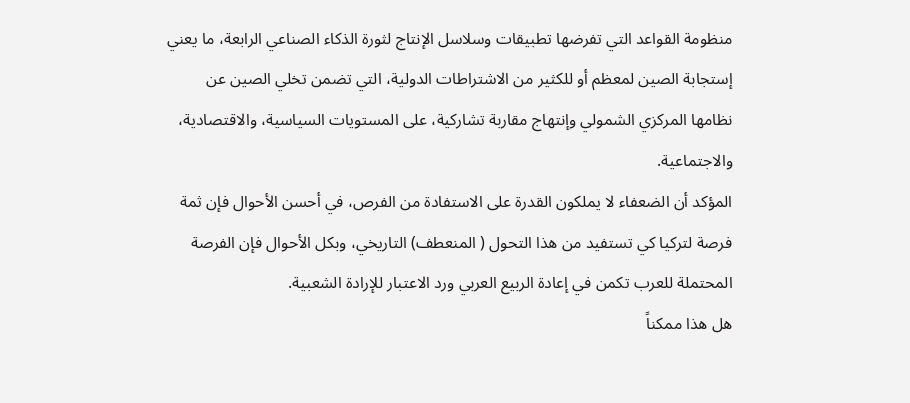منظومة القواعد التي تفرضها تطبيقات وسلاسل الإنتاج لثورة الذكاء الصناعي الرابعة، ما يعني إستجابة الصين لمعظم أو للكثير من الاشتراطات الدولية، التي تضمن تخلي الصين عن نظامها المركزي الشمولي وإنتهاج مقاربة تشاركية، على المستويات السياسية، والاقتصادية، والاجتماعية.
المؤكد أن الضعفاء لا يملكون القدرة على الاستفادة من الفرص، في أحسن الأحوال فإن ثمة فرصة لتركيا كي تستفيد من هذا التحول ( المنعطف) التاريخي، وبكل الأحوال فإن الفرصة المحتملة للعرب تكمن في إعادة الربيع العربي ورد الاعتبار للإرادة الشعبية.
هل هذا ممكناً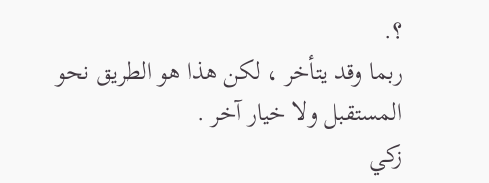؟.
ربما وقد يتأخر ، لكن هذا هو الطريق نحو المستقبل ولا خيار آخر .
زكي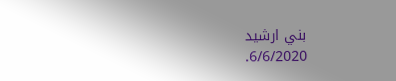بني ارشيد
6/6/2020.